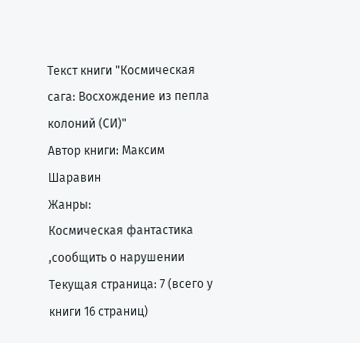Текст книги "Космическая сага: Восхождение из пепла колоний (СИ)"
Автор книги: Максим Шаравин
Жанры:
Космическая фантастика
,сообщить о нарушении
Текущая страница: 7 (всего у книги 16 страниц)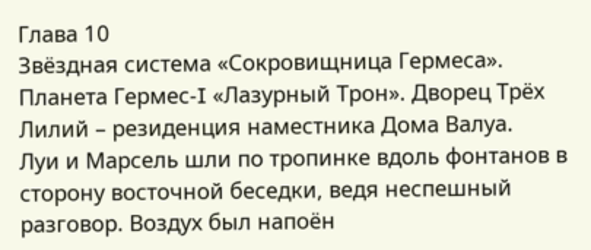Глава 10
Звёздная система «Сокровищница Гермеса». Планета Гермес‑I «Лазурный Трон». Дворец Трёх Лилий – резиденция наместника Дома Валуа.
Луи и Марсель шли по тропинке вдоль фонтанов в сторону восточной беседки, ведя неспешный разговор. Воздух был напоён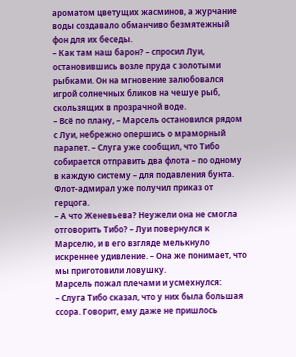ароматом цветущих жасминов, а журчание воды создавало обманчиво безмятежный фон для их беседы.
– Как там наш барон? – спросил Луи, остановившись возле пруда с золотыми рыбками. Он на мгновение залюбовался игрой солнечных бликов на чешуе рыб, скользящих в прозрачной воде.
– Всё по плану, – Марсель остановился рядом с Луи, небрежно опершись о мраморный парапет. – Слуга уже сообщил, что Тибо собирается отправить два флота – по одному в каждую систему – для подавления бунта. Флот‑адмирал уже получил приказ от герцога.
– А что Женевьева? Неужели она не смогла отговорить Тибо? – Луи повернулся к Марселю, и в его взгляде мелькнуло искреннее удивление. – Она же понимает, что мы приготовили ловушку.
Марсель пожал плечами и усмехнулся:
– Слуга Тибо сказал, что у них была большая ссора. Говорит, ему даже не пришлось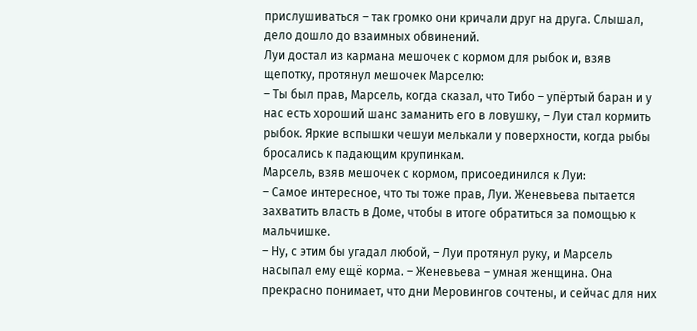прислушиваться – так громко они кричали друг на друга. Слышал, дело дошло до взаимных обвинений.
Луи достал из кармана мешочек с кормом для рыбок и, взяв щепотку, протянул мешочек Марселю:
– Ты был прав, Марсель, когда сказал, что Тибо – упёртый баран и у нас есть хороший шанс заманить его в ловушку, – Луи стал кормить рыбок. Яркие вспышки чешуи мелькали у поверхности, когда рыбы бросались к падающим крупинкам.
Марсель, взяв мешочек с кормом, присоединился к Луи:
– Самое интересное, что ты тоже прав, Луи. Женевьева пытается захватить власть в Доме, чтобы в итоге обратиться за помощью к мальчишке.
– Ну, с этим бы угадал любой, – Луи протянул руку, и Марсель насыпал ему ещё корма. – Женевьева – умная женщина. Она прекрасно понимает, что дни Меровингов сочтены, и сейчас для них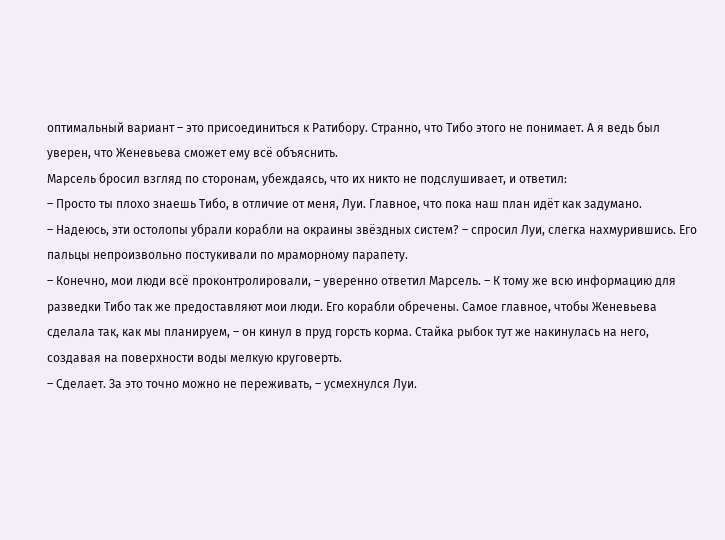оптимальный вариант – это присоединиться к Ратибору. Странно, что Тибо этого не понимает. А я ведь был уверен, что Женевьева сможет ему всё объяснить.
Марсель бросил взгляд по сторонам, убеждаясь, что их никто не подслушивает, и ответил:
– Просто ты плохо знаешь Тибо, в отличие от меня, Луи. Главное, что пока наш план идёт как задумано.
– Надеюсь, эти остолопы убрали корабли на окраины звёздных систем? – спросил Луи, слегка нахмурившись. Его пальцы непроизвольно постукивали по мраморному парапету.
– Конечно, мои люди всё проконтролировали, – уверенно ответил Марсель. – К тому же всю информацию для разведки Тибо так же предоставляют мои люди. Его корабли обречены. Самое главное, чтобы Женевьева сделала так, как мы планируем, – он кинул в пруд горсть корма. Стайка рыбок тут же накинулась на него, создавая на поверхности воды мелкую круговерть.
– Сделает. За это точно можно не переживать, – усмехнулся Луи.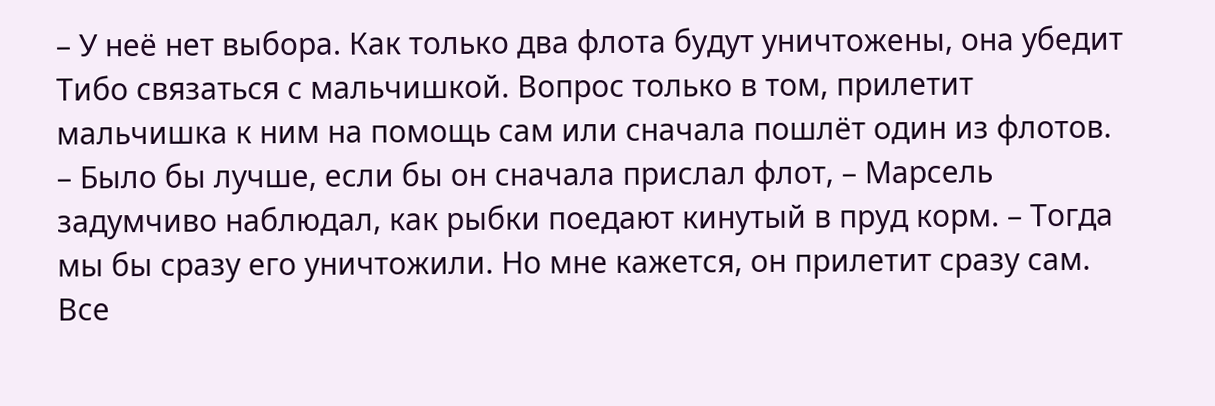– У неё нет выбора. Как только два флота будут уничтожены, она убедит Тибо связаться с мальчишкой. Вопрос только в том, прилетит мальчишка к ним на помощь сам или сначала пошлёт один из флотов.
– Было бы лучше, если бы он сначала прислал флот, – Марсель задумчиво наблюдал, как рыбки поедают кинутый в пруд корм. – Тогда мы бы сразу его уничтожили. Но мне кажется, он прилетит сразу сам. Все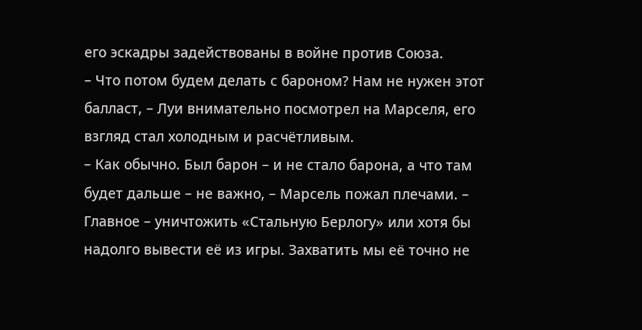его эскадры задействованы в войне против Союза.
– Что потом будем делать с бароном? Нам не нужен этот балласт, – Луи внимательно посмотрел на Марселя, его взгляд стал холодным и расчётливым.
– Как обычно. Был барон – и не стало барона, а что там будет дальше – не важно, – Марсель пожал плечами. – Главное – уничтожить «Стальную Берлогу» или хотя бы надолго вывести её из игры. Захватить мы её точно не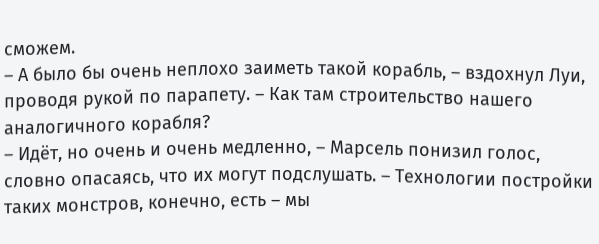сможем.
– А было бы очень неплохо заиметь такой корабль, – вздохнул Луи, проводя рукой по парапету. – Как там строительство нашего аналогичного корабля?
– Идёт, но очень и очень медленно, – Марсель понизил голос, словно опасаясь, что их могут подслушать. – Технологии постройки таких монстров, конечно, есть – мы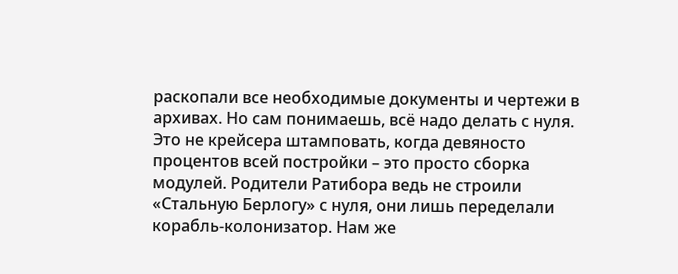раскопали все необходимые документы и чертежи в архивах. Но сам понимаешь, всё надо делать с нуля. Это не крейсера штамповать, когда девяносто процентов всей постройки – это просто сборка модулей. Родители Ратибора ведь не строили «Стальную Берлогу» с нуля, они лишь переделали корабль‑колонизатор. Нам же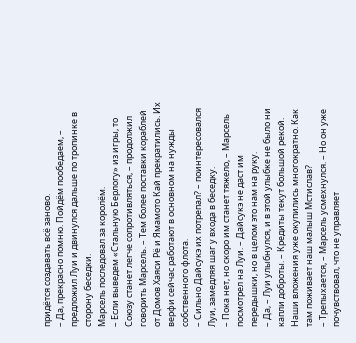придётся создавать всё заново.
– Да, прекрасно помню. Пойдём пообедаем, – предложил Луи и двинулся дальше по тропинке в сторону беседки.
Марсель последовал за королём.
– Если выведем «Стальную Берлогу» из игры, то Союзу станет легче сопротивляться, – продолжил говорить Марсель. – Тем более поставки кораблей от Домов Хаяси Рё и Ямамото Кай прекратились. Их верфи сейчас работают в основном на нужды собственного флота.
– Сильно Дайсукэ их потрепал? – поинтересовался Луи, замедляя шаг у входа в беседку.
– Пока нет, но скоро им станет тяжело, – Марсель посмотрел на Луи. – Дайсукэ не даст им передышки, но в целом это нам на руку.
– Да, – Луи улыбнулся, и в этой улыбке не было ни капли доброты. – Кредиты текут большой рекой. Наши вложения уже окупились многократно. Как там поживает наш малыш Мстислав?
– Трепыхается, – Марсель усмехнулся. – Но он уже почувствовал, что не управляет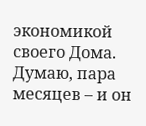экономикой своего Дома. Думаю, пара месяцев – и он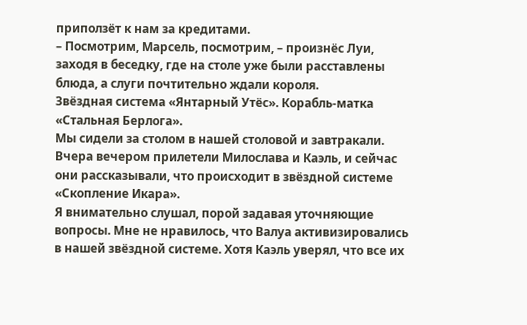приползёт к нам за кредитами.
– Посмотрим, Марсель, посмотрим, – произнёс Луи, заходя в беседку, где на столе уже были расставлены блюда, а слуги почтительно ждали короля.
Звёздная система «Янтарный Утёс». Корабль-матка «Стальная Берлога».
Мы сидели за столом в нашей столовой и завтракали. Вчера вечером прилетели Милослава и Каэль, и сейчас они рассказывали, что происходит в звёздной системе «Скопление Икара».
Я внимательно слушал, порой задавая уточняющие вопросы. Мне не нравилось, что Валуа активизировались в нашей звёздной системе. Хотя Каэль уверял, что все их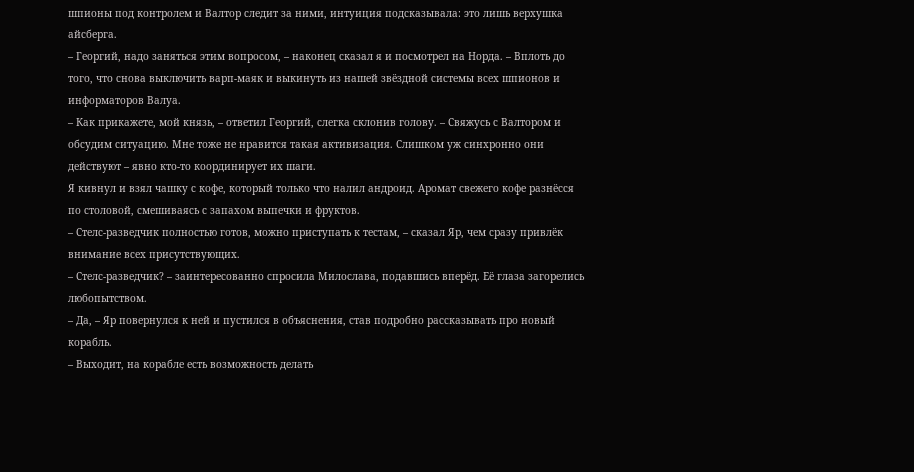шпионы под контролем и Валтор следит за ними, интуиция подсказывала: это лишь верхушка айсберга.
– Георгий, надо заняться этим вопросом, – наконец сказал я и посмотрел на Норда. – Вплоть до того, что снова выключить варп‑маяк и выкинуть из нашей звёздной системы всех шпионов и информаторов Валуа.
– Как прикажете, мой князь, – ответил Георгий, слегка склонив голову. – Свяжусь с Валтором и обсудим ситуацию. Мне тоже не нравится такая активизация. Слишком уж синхронно они действуют – явно кто‑то координирует их шаги.
Я кивнул и взял чашку с кофе, который только что налил андроид. Аромат свежего кофе разнёсся по столовой, смешиваясь с запахом выпечки и фруктов.
– Стелс‑разведчик полностью готов, можно приступать к тестам, – сказал Яр, чем сразу привлёк внимание всех присутствующих.
– Стелс‑разведчик? – заинтересованно спросила Милослава, подавшись вперёд. Её глаза загорелись любопытством.
– Да, – Яр повернулся к ней и пустился в объяснения, став подробно рассказывать про новый корабль.
– Выходит, на корабле есть возможность делать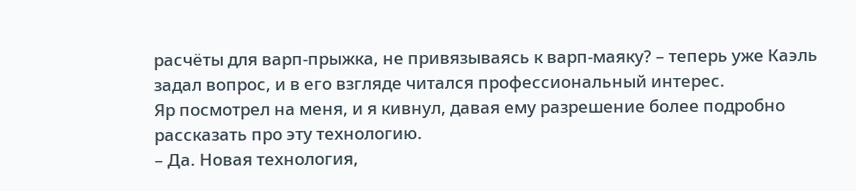расчёты для варп‑прыжка, не привязываясь к варп‑маяку? – теперь уже Каэль задал вопрос, и в его взгляде читался профессиональный интерес.
Яр посмотрел на меня, и я кивнул, давая ему разрешение более подробно рассказать про эту технологию.
– Да. Новая технология,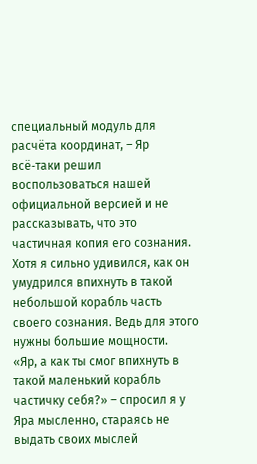специальный модуль для расчёта координат, – Яр всё‑таки решил воспользоваться нашей официальной версией и не рассказывать, что это частичная копия его сознания. Хотя я сильно удивился, как он умудрился впихнуть в такой небольшой корабль часть своего сознания. Ведь для этого нужны большие мощности.
«Яр, а как ты смог впихнуть в такой маленький корабль частичку себя?» – спросил я у Яра мысленно, стараясь не выдать своих мыслей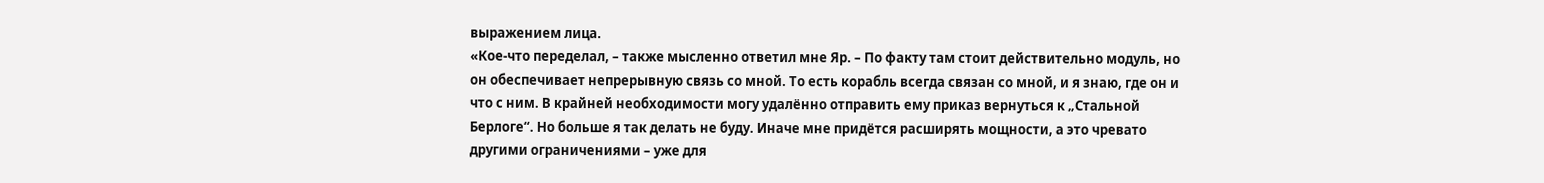выражением лица.
«Кое‑что переделал, – также мысленно ответил мне Яр. – По факту там стоит действительно модуль, но он обеспечивает непрерывную связь со мной. То есть корабль всегда связан со мной, и я знаю, где он и что с ним. В крайней необходимости могу удалённо отправить ему приказ вернуться к „Стальной Берлоге“. Но больше я так делать не буду. Иначе мне придётся расширять мощности, а это чревато другими ограничениями – уже для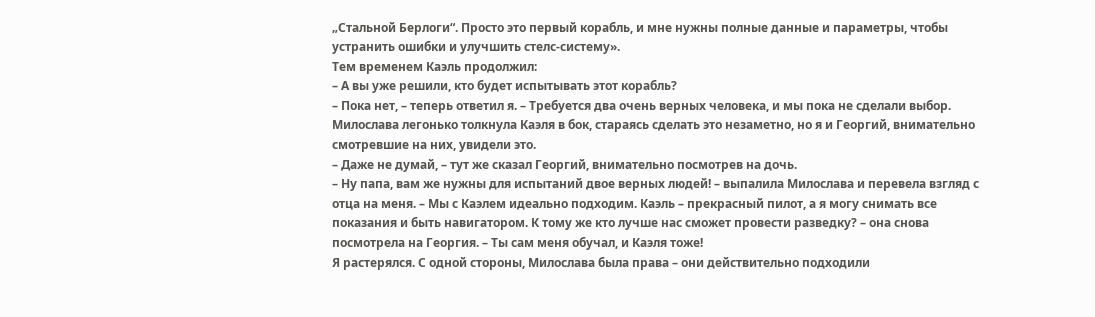„Стальной Берлоги“. Просто это первый корабль, и мне нужны полные данные и параметры, чтобы устранить ошибки и улучшить стелс‑систему».
Тем временем Каэль продолжил:
– А вы уже решили, кто будет испытывать этот корабль?
– Пока нет, – теперь ответил я. – Требуется два очень верных человека, и мы пока не сделали выбор.
Милослава легонько толкнула Каэля в бок, стараясь сделать это незаметно, но я и Георгий, внимательно смотревшие на них, увидели это.
– Даже не думай, – тут же сказал Георгий, внимательно посмотрев на дочь.
– Ну папа, вам же нужны для испытаний двое верных людей! – выпалила Милослава и перевела взгляд с отца на меня. – Мы с Каэлем идеально подходим. Каэль – прекрасный пилот, а я могу снимать все показания и быть навигатором. К тому же кто лучше нас сможет провести разведку? – она снова посмотрела на Георгия. – Ты сам меня обучал, и Каэля тоже!
Я растерялся. С одной стороны, Милослава была права – они действительно подходили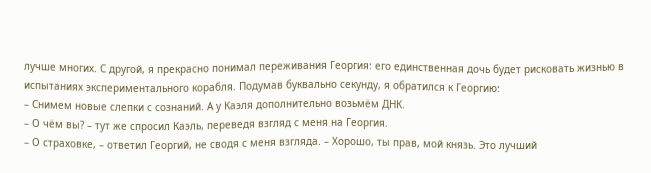лучше многих. С другой, я прекрасно понимал переживания Георгия: его единственная дочь будет рисковать жизнью в испытаниях экспериментального корабля. Подумав буквально секунду, я обратился к Георгию:
– Снимем новые слепки с сознаний. А у Каэля дополнительно возьмём ДНК.
– О чём вы? – тут же спросил Каэль, переведя взгляд с меня на Георгия.
– О страховке, – ответил Георгий, не сводя с меня взгляда. – Хорошо, ты прав, мой князь. Это лучший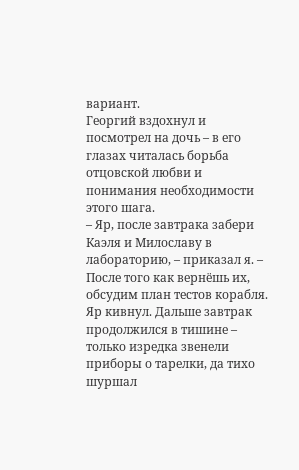вариант.
Георгий вздохнул и посмотрел на дочь – в его глазах читалась борьба отцовской любви и понимания необходимости этого шага.
– Яр, после завтрака забери Каэля и Милославу в лабораторию, – приказал я. – После того как вернёшь их, обсудим план тестов корабля.
Яр кивнул. Дальше завтрак продолжился в тишине – только изредка звенели приборы о тарелки, да тихо шуршал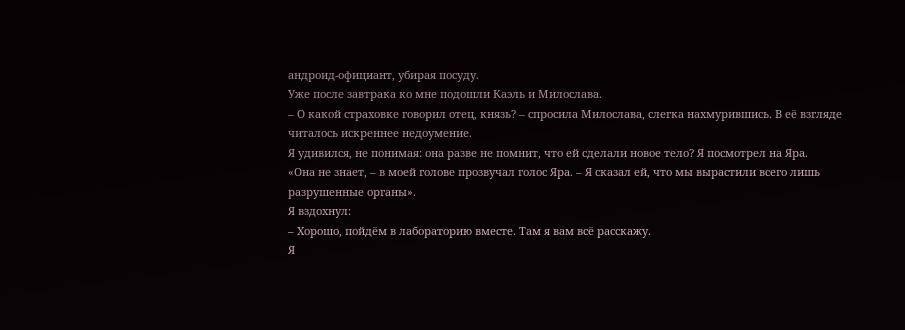андроид‑официант, убирая посуду.
Уже после завтрака ко мне подошли Каэль и Милослава.
– О какой страховке говорил отец, князь? – спросила Милослава, слегка нахмурившись. В её взгляде читалось искреннее недоумение.
Я удивился, не понимая: она разве не помнит, что ей сделали новое тело? Я посмотрел на Яра.
«Она не знает, – в моей голове прозвучал голос Яра. – Я сказал ей, что мы вырастили всего лишь разрушенные органы».
Я вздохнул:
– Хорошо, пойдём в лабораторию вместе. Там я вам всё расскажу.
Я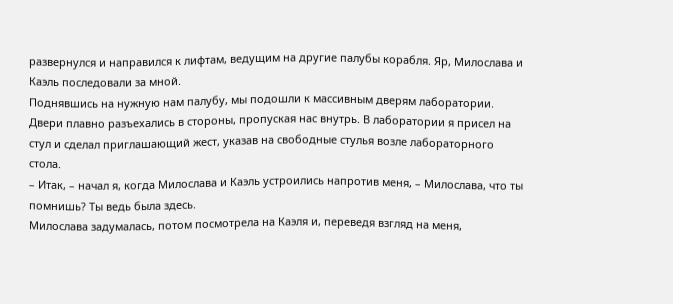развернулся и направился к лифтам, ведущим на другие палубы корабля. Яр, Милослава и Каэль последовали за мной.
Поднявшись на нужную нам палубу, мы подошли к массивным дверям лаборатории. Двери плавно разъехались в стороны, пропуская нас внутрь. В лаборатории я присел на стул и сделал приглашающий жест, указав на свободные стулья возле лабораторного стола.
– Итак, – начал я, когда Милослава и Каэль устроились напротив меня, – Милослава, что ты помнишь? Ты ведь была здесь.
Милослава задумалась, потом посмотрела на Каэля и, переведя взгляд на меня,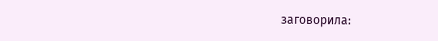заговорила: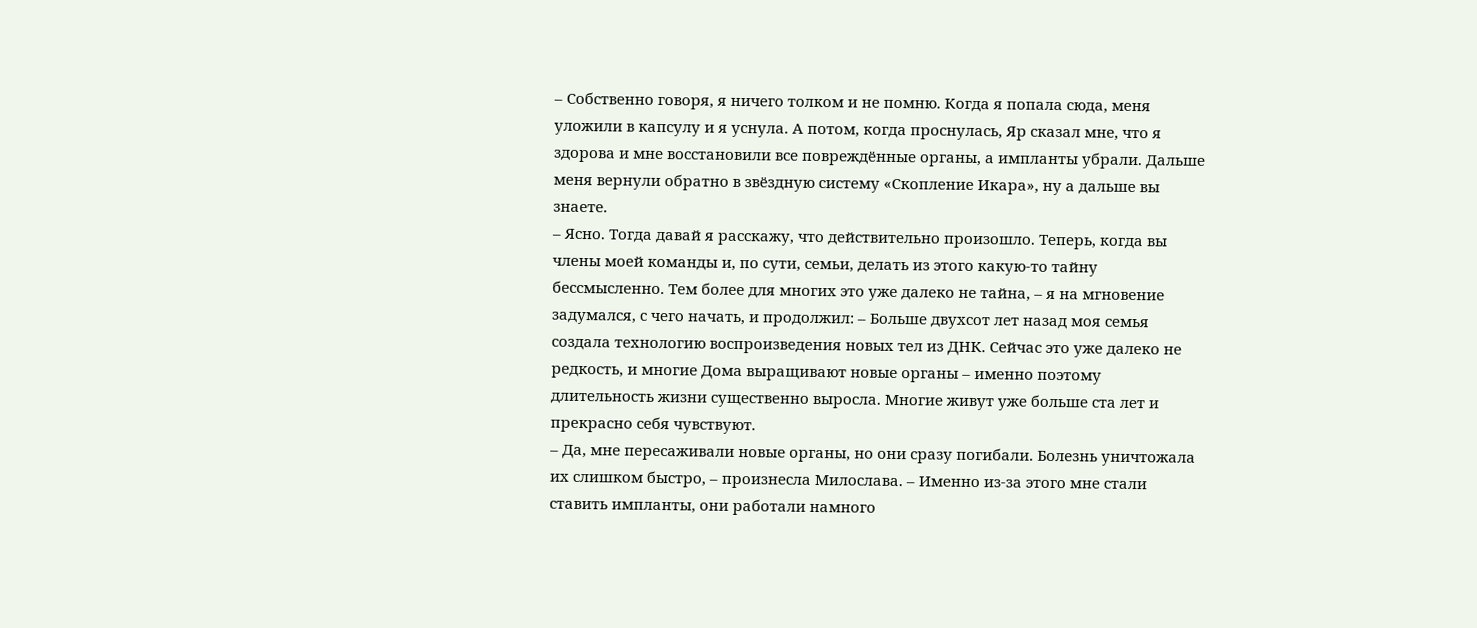– Собственно говоря, я ничего толком и не помню. Когда я попала сюда, меня уложили в капсулу и я уснула. А потом, когда проснулась, Яр сказал мне, что я здорова и мне восстановили все повреждённые органы, а импланты убрали. Дальше меня вернули обратно в звёздную систему «Скопление Икара», ну а дальше вы знаете.
– Ясно. Тогда давай я расскажу, что действительно произошло. Теперь, когда вы члены моей команды и, по сути, семьи, делать из этого какую‑то тайну бессмысленно. Тем более для многих это уже далеко не тайна, – я на мгновение задумался, с чего начать, и продолжил: – Больше двухсот лет назад моя семья создала технологию воспроизведения новых тел из ДНК. Сейчас это уже далеко не редкость, и многие Дома выращивают новые органы – именно поэтому длительность жизни существенно выросла. Многие живут уже больше ста лет и прекрасно себя чувствуют.
– Да, мне пересаживали новые органы, но они сразу погибали. Болезнь уничтожала их слишком быстро, – произнесла Милослава. – Именно из‑за этого мне стали ставить импланты, они работали намного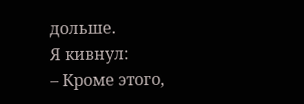дольше.
Я кивнул:
– Кроме этого,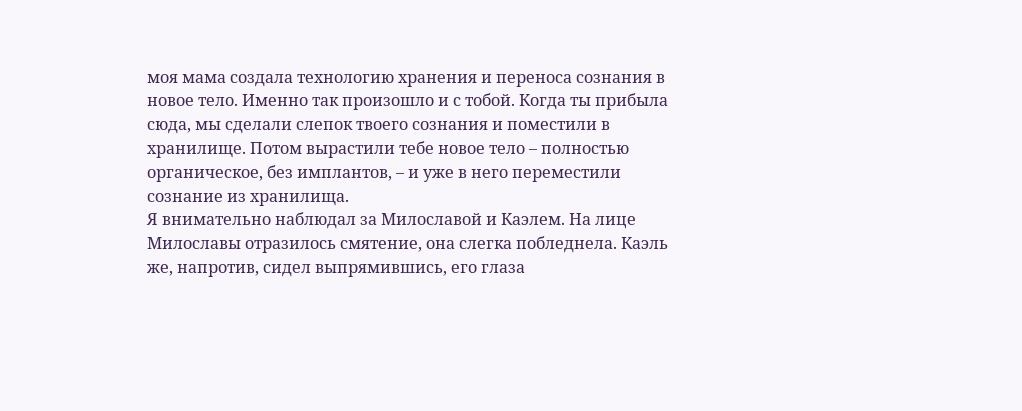моя мама создала технологию хранения и переноса сознания в новое тело. Именно так произошло и с тобой. Когда ты прибыла сюда, мы сделали слепок твоего сознания и поместили в хранилище. Потом вырастили тебе новое тело – полностью органическое, без имплантов, – и уже в него переместили сознание из хранилища.
Я внимательно наблюдал за Милославой и Каэлем. На лице Милославы отразилось смятение, она слегка побледнела. Каэль же, напротив, сидел выпрямившись, его глаза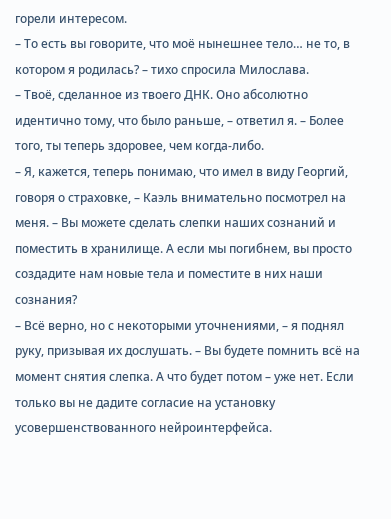горели интересом.
– То есть вы говорите, что моё нынешнее тело… не то, в котором я родилась? – тихо спросила Милослава.
– Твоё, сделанное из твоего ДНК. Оно абсолютно идентично тому, что было раньше, – ответил я. – Более того, ты теперь здоровее, чем когда‑либо.
– Я, кажется, теперь понимаю, что имел в виду Георгий, говоря о страховке, – Каэль внимательно посмотрел на меня. – Вы можете сделать слепки наших сознаний и поместить в хранилище. А если мы погибнем, вы просто создадите нам новые тела и поместите в них наши сознания?
– Всё верно, но с некоторыми уточнениями, – я поднял руку, призывая их дослушать. – Вы будете помнить всё на момент снятия слепка. А что будет потом – уже нет. Если только вы не дадите согласие на установку усовершенствованного нейроинтерфейса.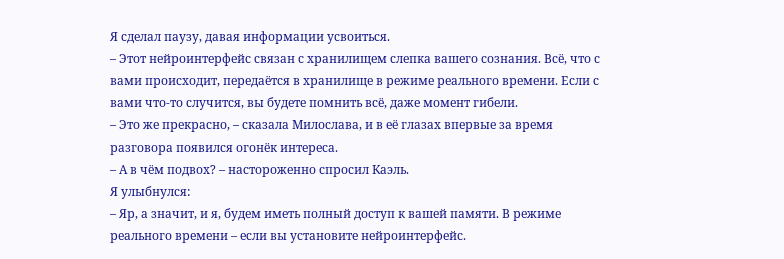Я сделал паузу, давая информации усвоиться.
– Этот нейроинтерфейс связан с хранилищем слепка вашего сознания. Всё, что с вами происходит, передаётся в хранилище в режиме реального времени. Если с вами что‑то случится, вы будете помнить всё, даже момент гибели.
– Это же прекрасно, – сказала Милослава, и в её глазах впервые за время разговора появился огонёк интереса.
– А в чём подвох? – настороженно спросил Каэль.
Я улыбнулся:
– Яр, а значит, и я, будем иметь полный доступ к вашей памяти. В режиме реального времени – если вы установите нейроинтерфейс.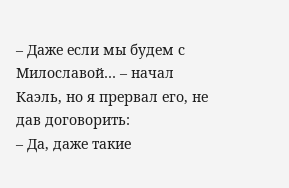– Даже если мы будем с Милославой… – начал Каэль, но я прервал его, не дав договорить:
– Да, даже такие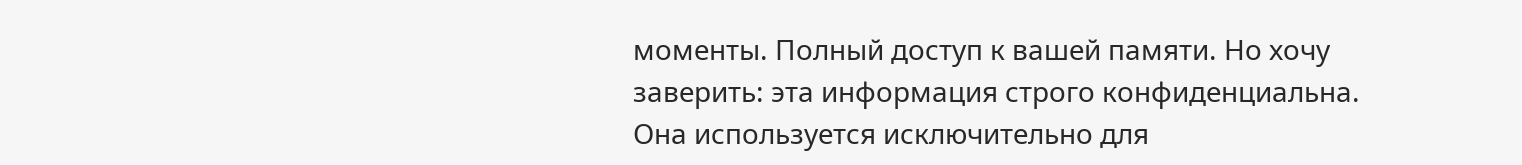моменты. Полный доступ к вашей памяти. Но хочу заверить: эта информация строго конфиденциальна. Она используется исключительно для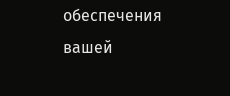обеспечения вашей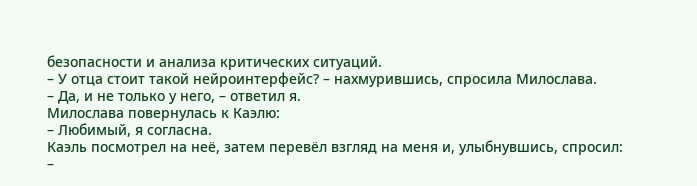безопасности и анализа критических ситуаций.
– У отца стоит такой нейроинтерфейс? – нахмурившись, спросила Милослава.
– Да, и не только у него, – ответил я.
Милослава повернулась к Каэлю:
– Любимый, я согласна.
Каэль посмотрел на неё, затем перевёл взгляд на меня и, улыбнувшись, спросил:
–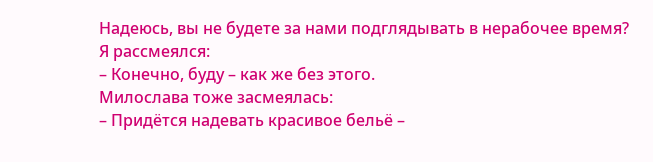Надеюсь, вы не будете за нами подглядывать в нерабочее время?
Я рассмеялся:
– Конечно, буду – как же без этого.
Милослава тоже засмеялась:
– Придётся надевать красивое бельё –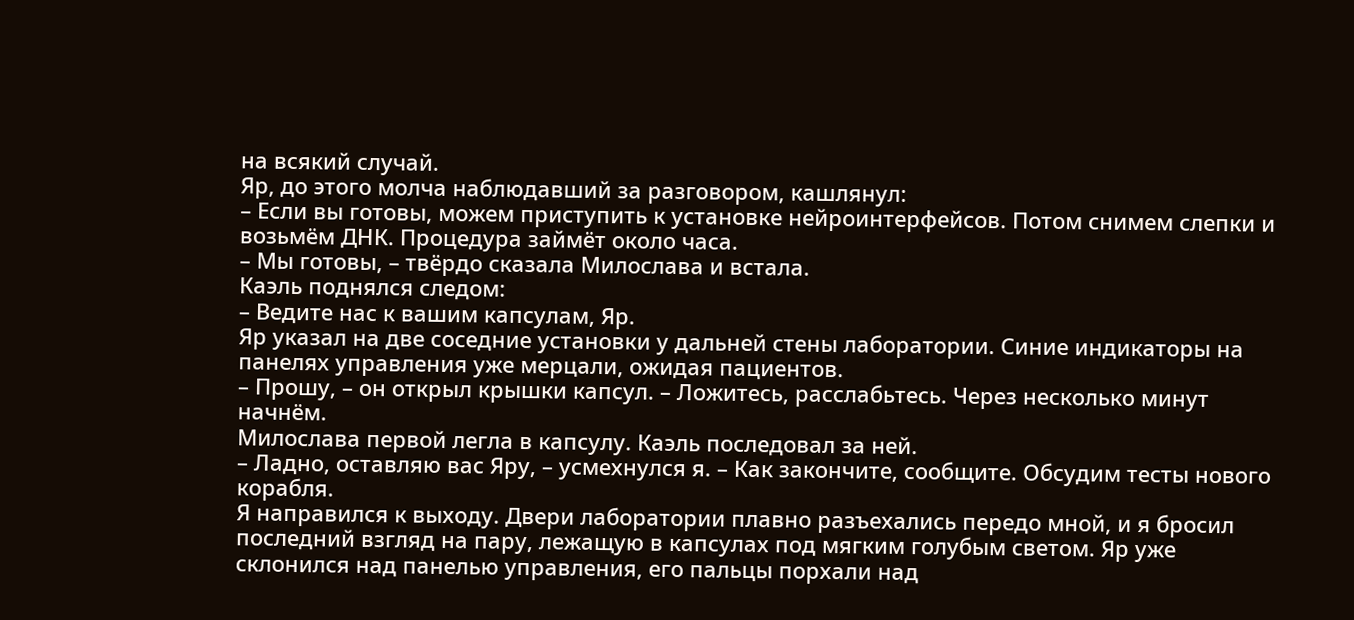на всякий случай.
Яр, до этого молча наблюдавший за разговором, кашлянул:
– Если вы готовы, можем приступить к установке нейроинтерфейсов. Потом снимем слепки и возьмём ДНК. Процедура займёт около часа.
– Мы готовы, – твёрдо сказала Милослава и встала.
Каэль поднялся следом:
– Ведите нас к вашим капсулам, Яр.
Яр указал на две соседние установки у дальней стены лаборатории. Синие индикаторы на панелях управления уже мерцали, ожидая пациентов.
– Прошу, – он открыл крышки капсул. – Ложитесь, расслабьтесь. Через несколько минут начнём.
Милослава первой легла в капсулу. Каэль последовал за ней.
– Ладно, оставляю вас Яру, – усмехнулся я. – Как закончите, сообщите. Обсудим тесты нового корабля.
Я направился к выходу. Двери лаборатории плавно разъехались передо мной, и я бросил последний взгляд на пару, лежащую в капсулах под мягким голубым светом. Яр уже склонился над панелью управления, его пальцы порхали над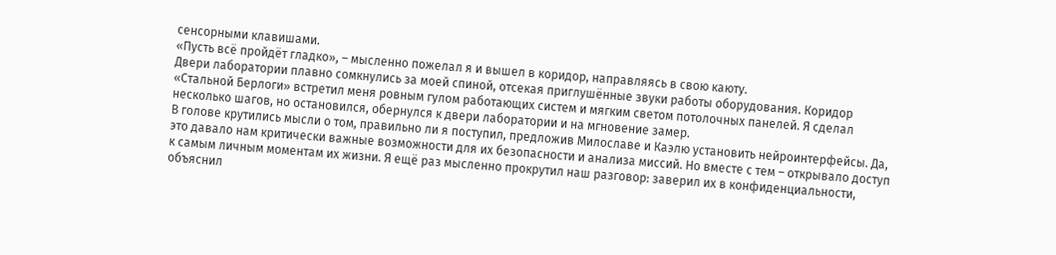сенсорными клавишами.
«Пусть всё пройдёт гладко», – мысленно пожелал я и вышел в коридор, направляясь в свою каюту.
Двери лаборатории плавно сомкнулись за моей спиной, отсекая приглушённые звуки работы оборудования. Коридор «Стальной Берлоги» встретил меня ровным гулом работающих систем и мягким светом потолочных панелей. Я сделал несколько шагов, но остановился, обернулся к двери лаборатории и на мгновение замер.
В голове крутились мысли о том, правильно ли я поступил, предложив Милославе и Каэлю установить нейроинтерфейсы. Да, это давало нам критически важные возможности для их безопасности и анализа миссий. Но вместе с тем – открывало доступ к самым личным моментам их жизни. Я ещё раз мысленно прокрутил наш разговор: заверил их в конфиденциальности, объяснил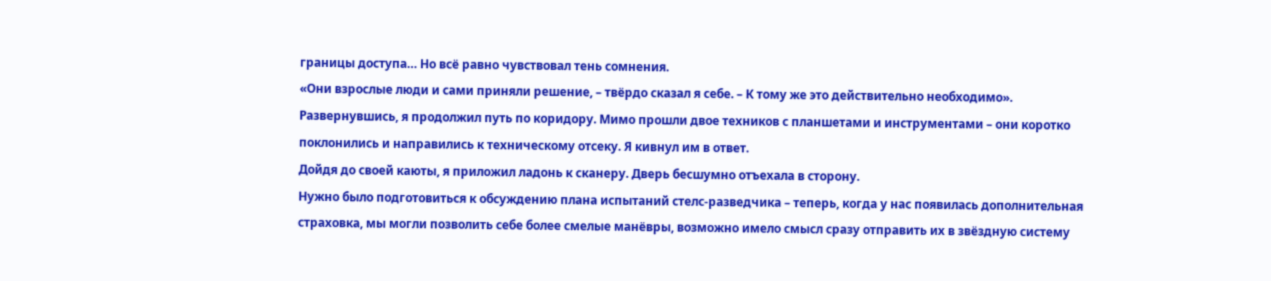границы доступа… Но всё равно чувствовал тень сомнения.
«Они взрослые люди и сами приняли решение, – твёрдо сказал я себе. – К тому же это действительно необходимо».
Развернувшись, я продолжил путь по коридору. Мимо прошли двое техников с планшетами и инструментами – они коротко поклонились и направились к техническому отсеку. Я кивнул им в ответ.
Дойдя до своей каюты, я приложил ладонь к сканеру. Дверь бесшумно отъехала в сторону.
Нужно было подготовиться к обсуждению плана испытаний стелс‑разведчика – теперь, когда у нас появилась дополнительная страховка, мы могли позволить себе более смелые манёвры, возможно имело смысл сразу отправить их в звёздную систему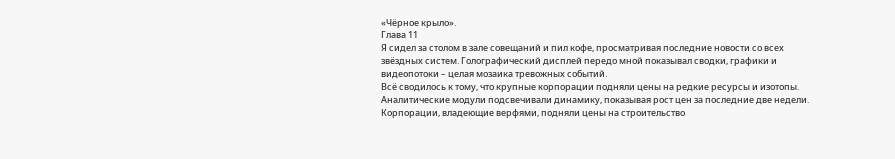«Чёрное крыло».
Глава 11
Я сидел за столом в зале совещаний и пил кофе, просматривая последние новости со всех звёздных систем. Голографический дисплей передо мной показывал сводки, графики и видеопотоки – целая мозаика тревожных событий.
Всё сводилось к тому, что крупные корпорации подняли цены на редкие ресурсы и изотопы. Аналитические модули подсвечивали динамику, показывая рост цен за последние две недели. Корпорации, владеющие верфями, подняли цены на строительство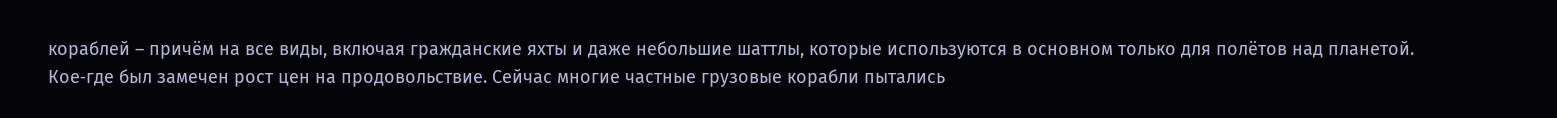кораблей – причём на все виды, включая гражданские яхты и даже небольшие шаттлы, которые используются в основном только для полётов над планетой.
Кое‑где был замечен рост цен на продовольствие. Сейчас многие частные грузовые корабли пытались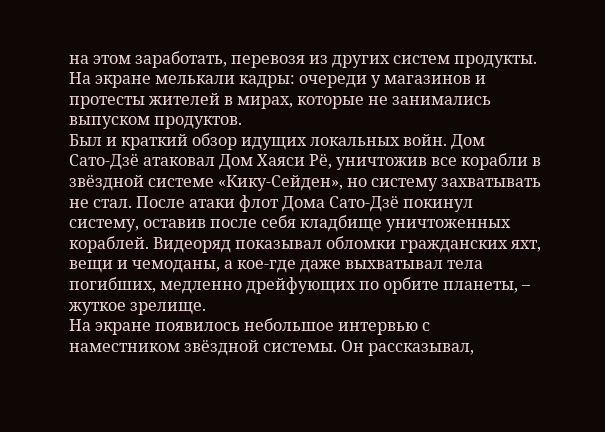на этом заработать, перевозя из других систем продукты. На экране мелькали кадры: очереди у магазинов и протесты жителей в мирах, которые не занимались выпуском продуктов.
Был и краткий обзор идущих локальных войн. Дом Сато‑Дзё атаковал Дом Хаяси Рё, уничтожив все корабли в звёздной системе «Кику‑Сейден», но систему захватывать не стал. После атаки флот Дома Сато‑Дзё покинул систему, оставив после себя кладбище уничтоженных кораблей. Видеоряд показывал обломки гражданских яхт, вещи и чемоданы, а кое-где даже выхватывал тела погибших, медленно дрейфующих по орбите планеты, – жуткое зрелище.
На экране появилось небольшое интервью с наместником звёздной системы. Он рассказывал,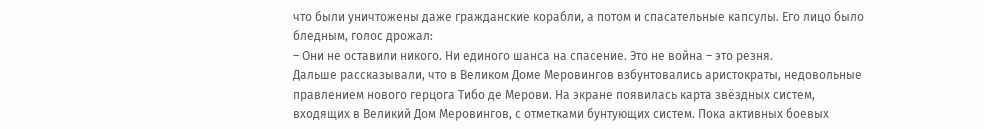что были уничтожены даже гражданские корабли, а потом и спасательные капсулы. Его лицо было бледным, голос дрожал:
– Они не оставили никого. Ни единого шанса на спасение. Это не война – это резня.
Дальше рассказывали, что в Великом Доме Меровингов взбунтовались аристократы, недовольные правлением нового герцога Тибо де Мерови. На экране появилась карта звёздных систем, входящих в Великий Дом Меровингов, с отметками бунтующих систем. Пока активных боевых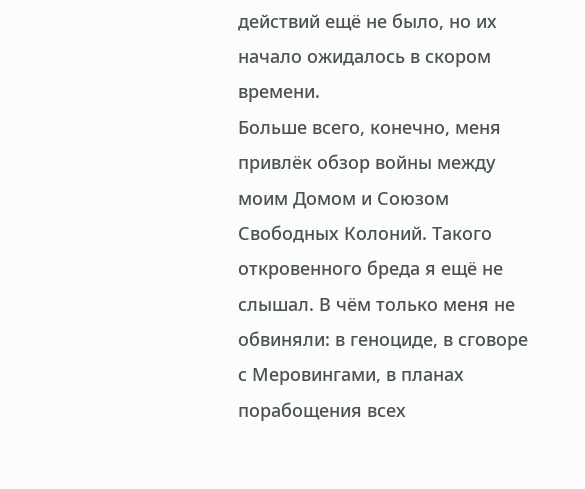действий ещё не было, но их начало ожидалось в скором времени.
Больше всего, конечно, меня привлёк обзор войны между моим Домом и Союзом Свободных Колоний. Такого откровенного бреда я ещё не слышал. В чём только меня не обвиняли: в геноциде, в сговоре с Меровингами, в планах порабощения всех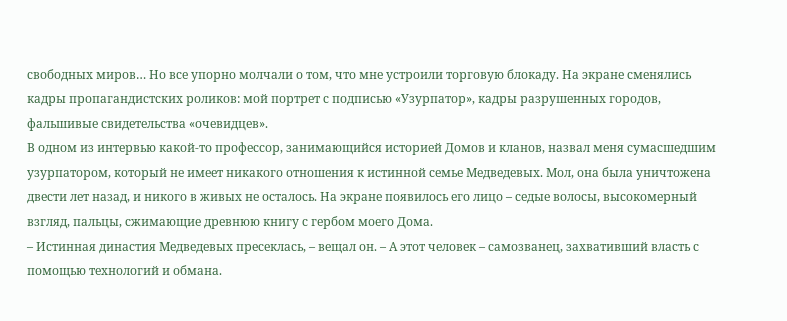свободных миров… Но все упорно молчали о том, что мне устроили торговую блокаду. На экране сменялись кадры пропагандистских роликов: мой портрет с подписью «Узурпатор», кадры разрушенных городов, фальшивые свидетельства «очевидцев».
В одном из интервью какой‑то профессор, занимающийся историей Домов и кланов, назвал меня сумасшедшим узурпатором, который не имеет никакого отношения к истинной семье Медведевых. Мол, она была уничтожена двести лет назад, и никого в живых не осталось. На экране появилось его лицо – седые волосы, высокомерный взгляд, пальцы, сжимающие древнюю книгу с гербом моего Дома.
– Истинная династия Медведевых пресеклась, – вещал он. – А этот человек – самозванец, захвативший власть с помощью технологий и обмана.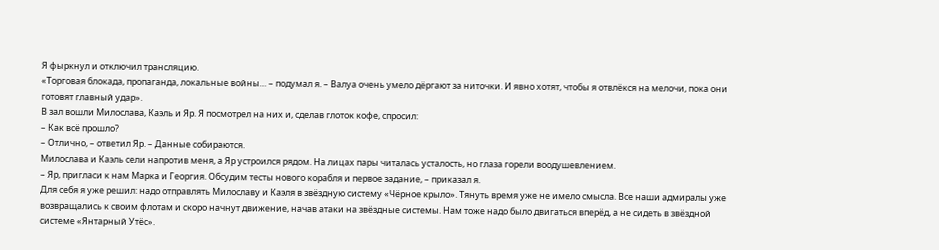Я фыркнул и отключил трансляцию.
«Торговая блокада, пропаганда, локальные войны… – подумал я. – Валуа очень умело дёргают за ниточки. И явно хотят, чтобы я отвлёкся на мелочи, пока они готовят главный удар».
В зал вошли Милослава, Каэль и Яр. Я посмотрел на них и, сделав глоток кофе, спросил:
– Как всё прошло?
– Отлично, – ответил Яр. – Данные собираются.
Милослава и Каэль сели напротив меня, а Яр устроился рядом. На лицах пары читалась усталость, но глаза горели воодушевлением.
– Яр, пригласи к нам Марка и Георгия. Обсудим тесты нового корабля и первое задание, – приказал я.
Для себя я уже решил: надо отправлять Милославу и Каэля в звёздную систему «Чёрное крыло». Тянуть время уже не имело смысла. Все наши адмиралы уже возвращались к своим флотам и скоро начнут движение, начав атаки на звёздные системы. Нам тоже надо было двигаться вперёд, а не сидеть в звёздной системе «Янтарный Утёс».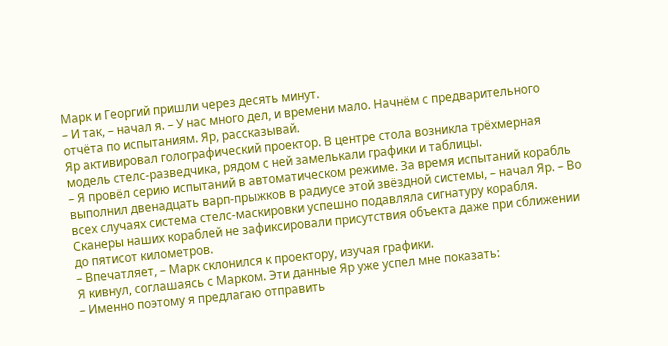Марк и Георгий пришли через десять минут.
– И так, – начал я. – У нас много дел, и времени мало. Начнём с предварительного отчёта по испытаниям. Яр, рассказывай.
Яр активировал голографический проектор. В центре стола возникла трёхмерная модель стелс‑разведчика, рядом с ней замелькали графики и таблицы.
– Я провёл серию испытаний в автоматическом режиме. За время испытаний корабль выполнил двенадцать варп‑прыжков в радиусе этой звёздной системы, – начал Яр. – Во всех случаях система стелс‑маскировки успешно подавляла сигнатуру корабля. Сканеры наших кораблей не зафиксировали присутствия объекта даже при сближении до пятисот километров.
– Впечатляет, – Марк склонился к проектору, изучая графики.
Я кивнул, соглашаясь с Марком. Эти данные Яр уже успел мне показать:
– Именно поэтому я предлагаю отправить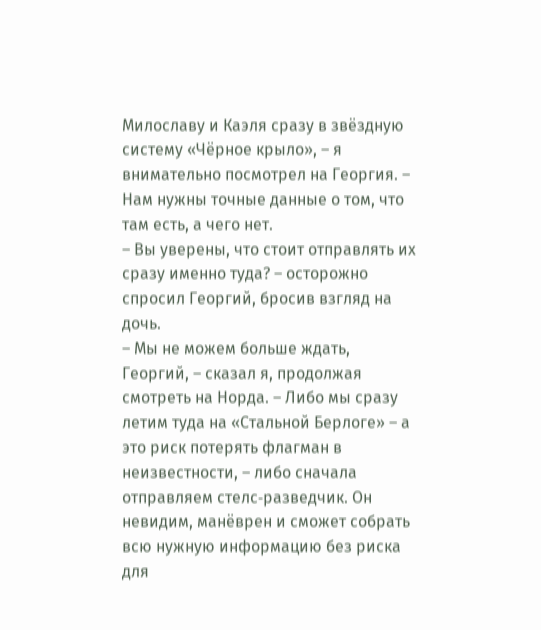Милославу и Каэля сразу в звёздную систему «Чёрное крыло», – я внимательно посмотрел на Георгия. – Нам нужны точные данные о том, что там есть, а чего нет.
– Вы уверены, что стоит отправлять их сразу именно туда? – осторожно спросил Георгий, бросив взгляд на дочь.
– Мы не можем больше ждать, Георгий, – сказал я, продолжая смотреть на Норда. – Либо мы сразу летим туда на «Стальной Берлоге» – а это риск потерять флагман в неизвестности, – либо сначала отправляем стелс‑разведчик. Он невидим, манёврен и сможет собрать всю нужную информацию без риска для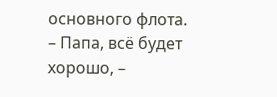основного флота.
– Папа, всё будет хорошо, –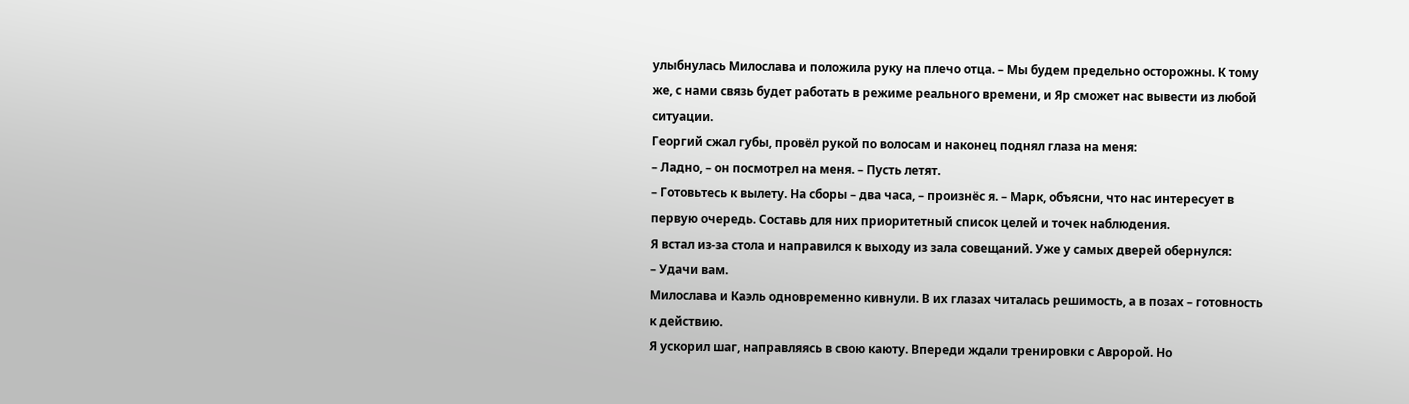улыбнулась Милослава и положила руку на плечо отца. – Мы будем предельно осторожны. К тому же, с нами связь будет работать в режиме реального времени, и Яр сможет нас вывести из любой ситуации.
Георгий сжал губы, провёл рукой по волосам и наконец поднял глаза на меня:
– Ладно, – он посмотрел на меня. – Пусть летят.
– Готовьтесь к вылету. На сборы – два часа, – произнёс я. – Марк, объясни, что нас интересует в первую очередь. Составь для них приоритетный список целей и точек наблюдения.
Я встал из‑за стола и направился к выходу из зала совещаний. Уже у самых дверей обернулся:
– Удачи вам.
Милослава и Каэль одновременно кивнули. В их глазах читалась решимость, а в позах – готовность к действию.
Я ускорил шаг, направляясь в свою каюту. Впереди ждали тренировки с Авророй. Но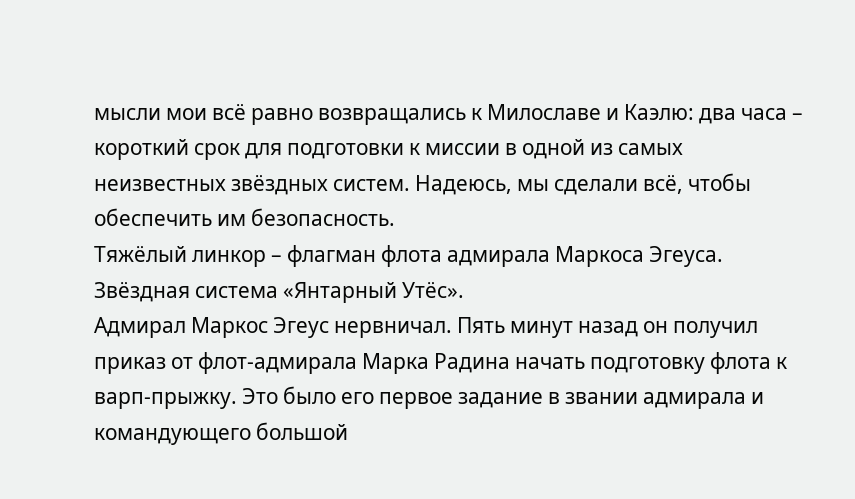мысли мои всё равно возвращались к Милославе и Каэлю: два часа – короткий срок для подготовки к миссии в одной из самых неизвестных звёздных систем. Надеюсь, мы сделали всё, чтобы обеспечить им безопасность.
Тяжёлый линкор – флагман флота адмирала Маркоса Эгеуса. Звёздная система «Янтарный Утёс».
Адмирал Маркос Эгеус нервничал. Пять минут назад он получил приказ от флот‑адмирала Марка Радина начать подготовку флота к варп‑прыжку. Это было его первое задание в звании адмирала и командующего большой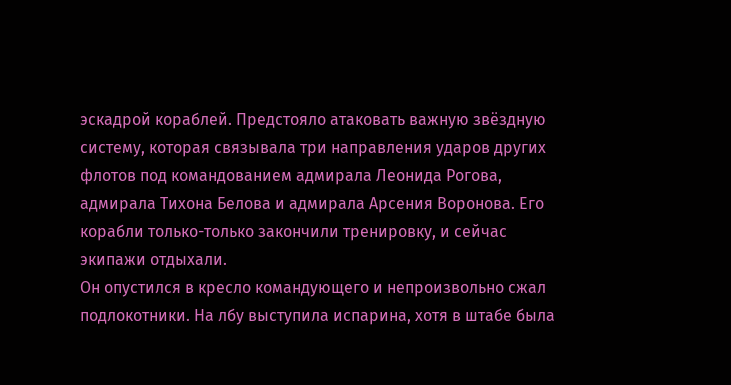эскадрой кораблей. Предстояло атаковать важную звёздную систему, которая связывала три направления ударов других флотов под командованием адмирала Леонида Рогова, адмирала Тихона Белова и адмирала Арсения Воронова. Его корабли только-только закончили тренировку, и сейчас экипажи отдыхали.
Он опустился в кресло командующего и непроизвольно сжал подлокотники. На лбу выступила испарина, хотя в штабе была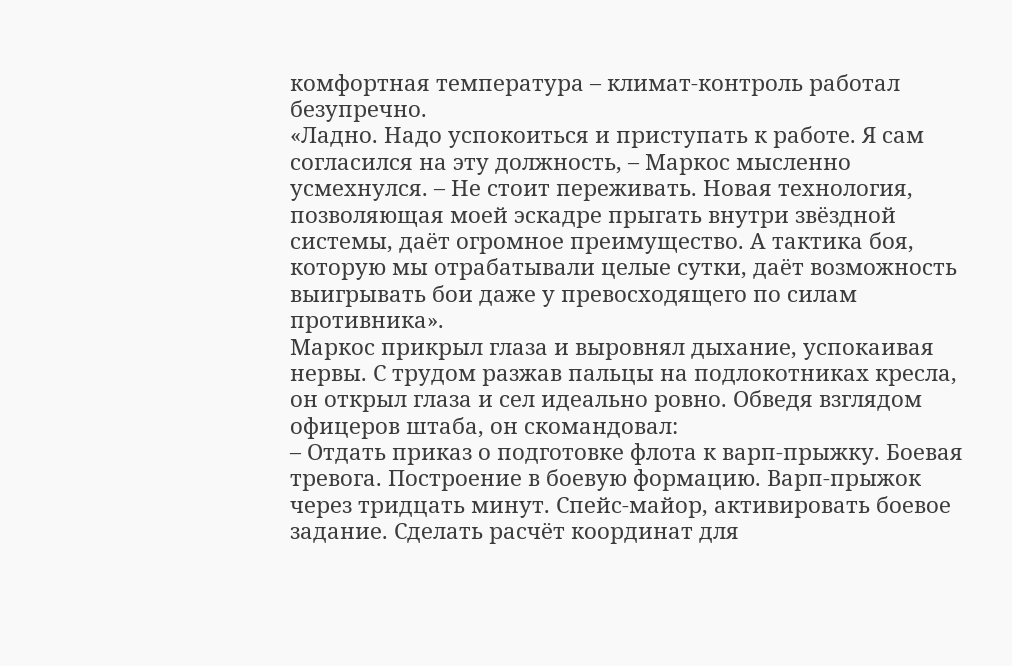комфортная температура – климат‑контроль работал безупречно.
«Ладно. Надо успокоиться и приступать к работе. Я сам согласился на эту должность, – Маркос мысленно усмехнулся. – Не стоит переживать. Новая технология, позволяющая моей эскадре прыгать внутри звёздной системы, даёт огромное преимущество. А тактика боя, которую мы отрабатывали целые сутки, даёт возможность выигрывать бои даже у превосходящего по силам противника».
Маркос прикрыл глаза и выровнял дыхание, успокаивая нервы. С трудом разжав пальцы на подлокотниках кресла, он открыл глаза и сел идеально ровно. Обведя взглядом офицеров штаба, он скомандовал:
– Отдать приказ о подготовке флота к варп‑прыжку. Боевая тревога. Построение в боевую формацию. Варп‑прыжок через тридцать минут. Спейс‑майор, активировать боевое задание. Сделать расчёт координат для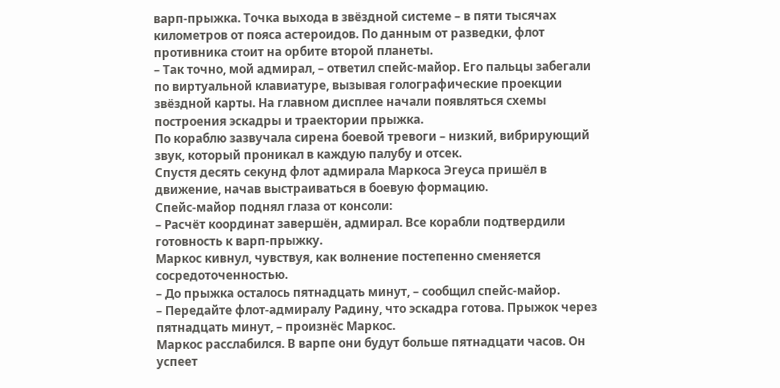варп‑прыжка. Точка выхода в звёздной системе – в пяти тысячах километров от пояса астероидов. По данным от разведки, флот противника стоит на орбите второй планеты.
– Так точно, мой адмирал, – ответил спейс‑майор. Его пальцы забегали по виртуальной клавиатуре, вызывая голографические проекции звёздной карты. На главном дисплее начали появляться схемы построения эскадры и траектории прыжка.
По кораблю зазвучала сирена боевой тревоги – низкий, вибрирующий звук, который проникал в каждую палубу и отсек.
Спустя десять секунд флот адмирала Маркоса Эгеуса пришёл в движение, начав выстраиваться в боевую формацию.
Спейс‑майор поднял глаза от консоли:
– Расчёт координат завершён, адмирал. Все корабли подтвердили готовность к варп‑прыжку.
Маркос кивнул, чувствуя, как волнение постепенно сменяется сосредоточенностью.
– До прыжка осталось пятнадцать минут, – сообщил спейс‑майор.
– Передайте флот‑адмиралу Радину, что эскадра готова. Прыжок через пятнадцать минут, – произнёс Маркос.
Маркос расслабился. В варпе они будут больше пятнадцати часов. Он успеет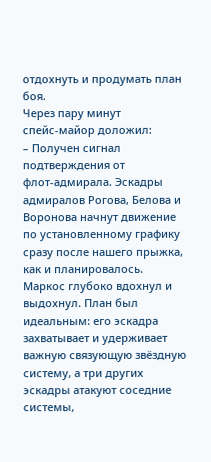отдохнуть и продумать план боя.
Через пару минут спейс‑майор доложил:
– Получен сигнал подтверждения от флот‑адмирала. Эскадры адмиралов Рогова, Белова и Воронова начнут движение по установленному графику сразу после нашего прыжка, как и планировалось.
Маркос глубоко вдохнул и выдохнул. План был идеальным: его эскадра захватывает и удерживает важную связующую звёздную систему, а три других эскадры атакуют соседние системы,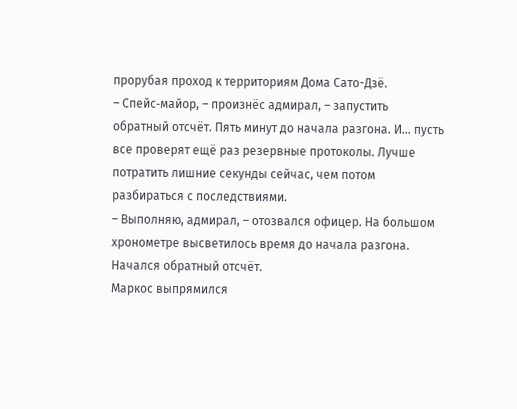прорубая проход к территориям Дома Сато-Дзё.
– Спейс‑майор, – произнёс адмирал, – запустить обратный отсчёт. Пять минут до начала разгона. И… пусть все проверят ещё раз резервные протоколы. Лучше потратить лишние секунды сейчас, чем потом разбираться с последствиями.
– Выполняю, адмирал, – отозвался офицер. На большом хронометре высветилось время до начала разгона. Начался обратный отсчёт.
Маркос выпрямился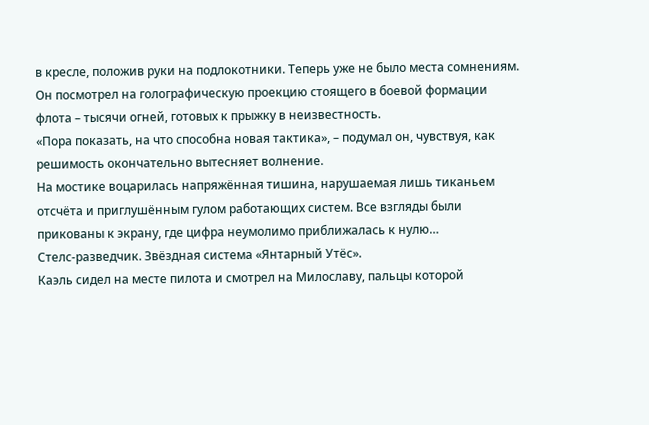в кресле, положив руки на подлокотники. Теперь уже не было места сомнениям. Он посмотрел на голографическую проекцию стоящего в боевой формации флота – тысячи огней, готовых к прыжку в неизвестность.
«Пора показать, на что способна новая тактика», – подумал он, чувствуя, как решимость окончательно вытесняет волнение.
На мостике воцарилась напряжённая тишина, нарушаемая лишь тиканьем отсчёта и приглушённым гулом работающих систем. Все взгляды были прикованы к экрану, где цифра неумолимо приближалась к нулю…
Стелс‑разведчик. Звёздная система «Янтарный Утёс».
Каэль сидел на месте пилота и смотрел на Милославу, пальцы которой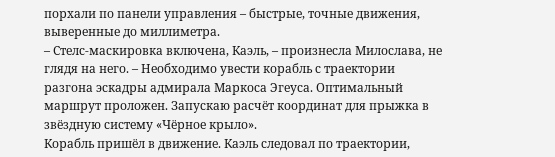порхали по панели управления – быстрые, точные движения, выверенные до миллиметра.
– Стелс‑маскировка включена, Каэль, – произнесла Милослава, не глядя на него. – Необходимо увести корабль с траектории разгона эскадры адмирала Маркоса Эгеуса. Оптимальный маршрут проложен. Запускаю расчёт координат для прыжка в звёздную систему «Чёрное крыло».
Корабль пришёл в движение. Каэль следовал по траектории,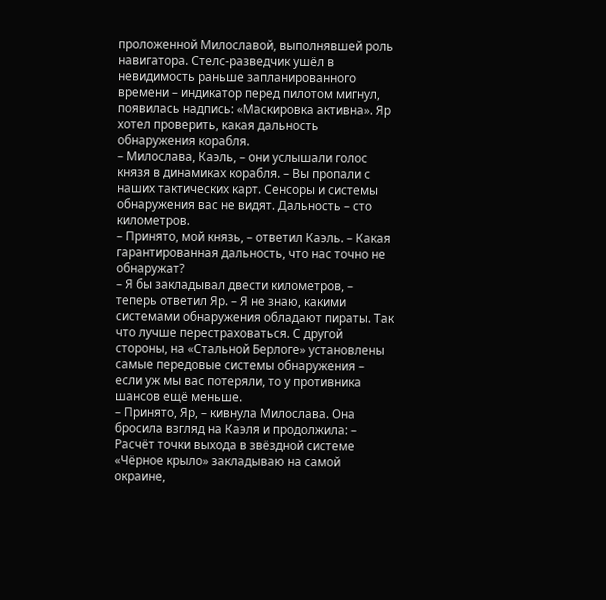проложенной Милославой, выполнявшей роль навигатора. Стелс‑разведчик ушёл в невидимость раньше запланированного времени – индикатор перед пилотом мигнул, появилась надпись: «Маскировка активна». Яр хотел проверить, какая дальность обнаружения корабля.
– Милослава, Каэль, – они услышали голос князя в динамиках корабля. – Вы пропали с наших тактических карт. Сенсоры и системы обнаружения вас не видят. Дальность – сто километров.
– Принято, мой князь, – ответил Каэль. – Какая гарантированная дальность, что нас точно не обнаружат?
– Я бы закладывал двести километров, – теперь ответил Яр. – Я не знаю, какими системами обнаружения обладают пираты. Так что лучше перестраховаться. С другой стороны, на «Стальной Берлоге» установлены самые передовые системы обнаружения – если уж мы вас потеряли, то у противника шансов ещё меньше.
– Принято, Яр, – кивнула Милослава. Она бросила взгляд на Каэля и продолжила: – Расчёт точки выхода в звёздной системе «Чёрное крыло» закладываю на самой окраине,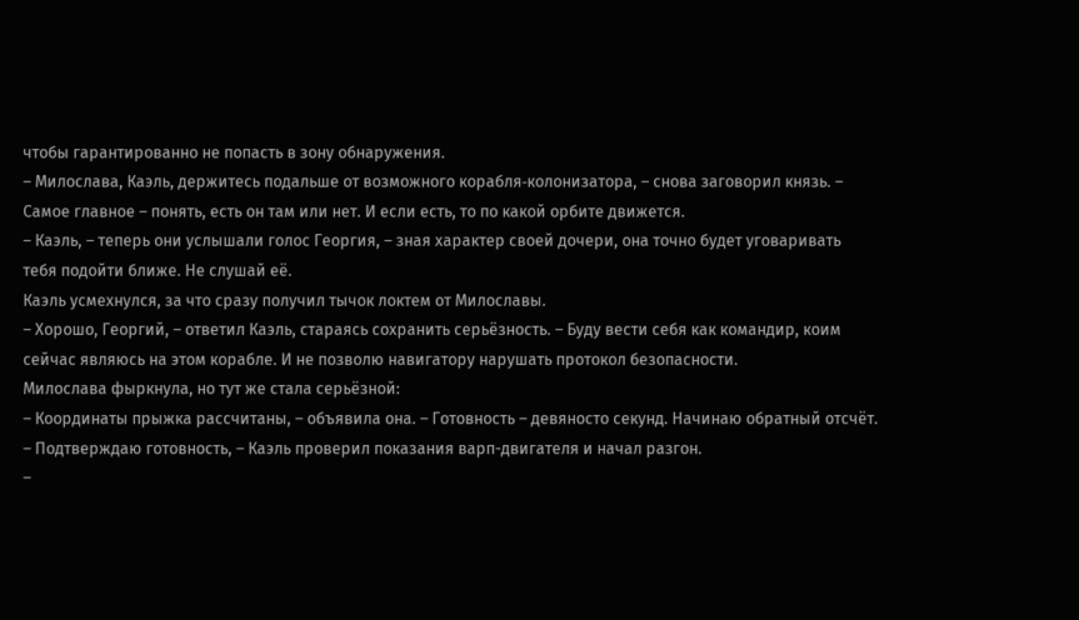чтобы гарантированно не попасть в зону обнаружения.
– Милослава, Каэль, держитесь подальше от возможного корабля‑колонизатора, – снова заговорил князь. – Самое главное – понять, есть он там или нет. И если есть, то по какой орбите движется.
– Каэль, – теперь они услышали голос Георгия, – зная характер своей дочери, она точно будет уговаривать тебя подойти ближе. Не слушай её.
Каэль усмехнулся, за что сразу получил тычок локтем от Милославы.
– Хорошо, Георгий, – ответил Каэль, стараясь сохранить серьёзность. – Буду вести себя как командир, коим сейчас являюсь на этом корабле. И не позволю навигатору нарушать протокол безопасности.
Милослава фыркнула, но тут же стала серьёзной:
– Координаты прыжка рассчитаны, – объявила она. – Готовность – девяносто секунд. Начинаю обратный отсчёт.
– Подтверждаю готовность, – Каэль проверил показания варп-двигателя и начал разгон.
–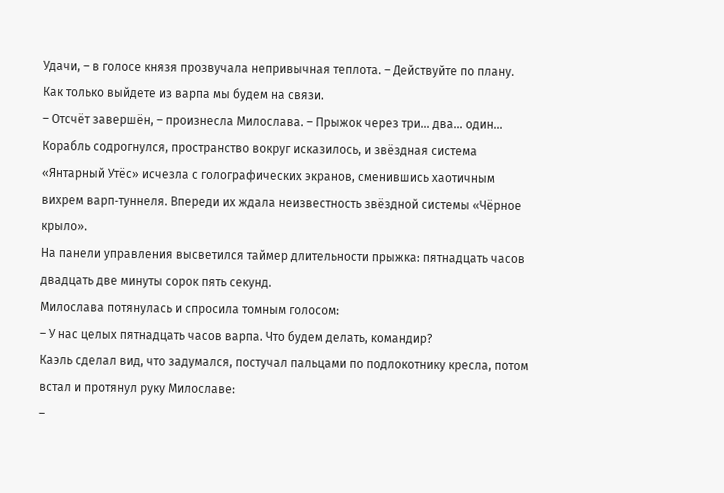Удачи, – в голосе князя прозвучала непривычная теплота. – Действуйте по плану. Как только выйдете из варпа мы будем на связи.
– Отсчёт завершён, – произнесла Милослава. – Прыжок через три… два… один…
Корабль содрогнулся, пространство вокруг исказилось, и звёздная система «Янтарный Утёс» исчезла с голографических экранов, сменившись хаотичным вихрем варп‑туннеля. Впереди их ждала неизвестность звёздной системы «Чёрное крыло».
На панели управления высветился таймер длительности прыжка: пятнадцать часов двадцать две минуты сорок пять секунд.
Милослава потянулась и спросила томным голосом:
– У нас целых пятнадцать часов варпа. Что будем делать, командир?
Каэль сделал вид, что задумался, постучал пальцами по подлокотнику кресла, потом встал и протянул руку Милославе:
–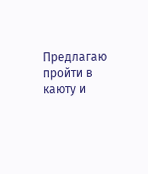Предлагаю пройти в каюту и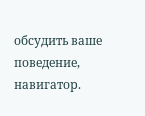обсудить ваше поведение, навигатор.